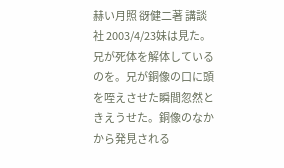赫い月照 谺健二著 講談社 2003/4/23妹は見た。兄が死体を解体しているのを。兄が銅像の口に頭を咥えさせた瞬間忽然ときえうせた。銅像のなかから発見される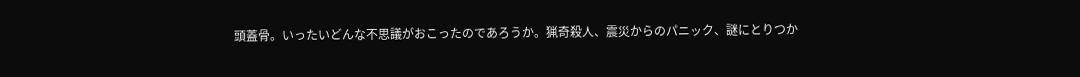頭蓋骨。いったいどんな不思議がおこったのであろうか。猟奇殺人、震災からのパニック、謎にとりつか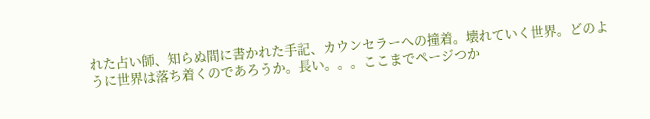れた占い師、知らぬ間に書かれた手記、カウンセラーへの撞着。壊れていく世界。どのように世界は落ち着くのであろうか。長い。。。ここまでページつか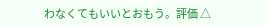わなくてもいいとおもう。評価 △